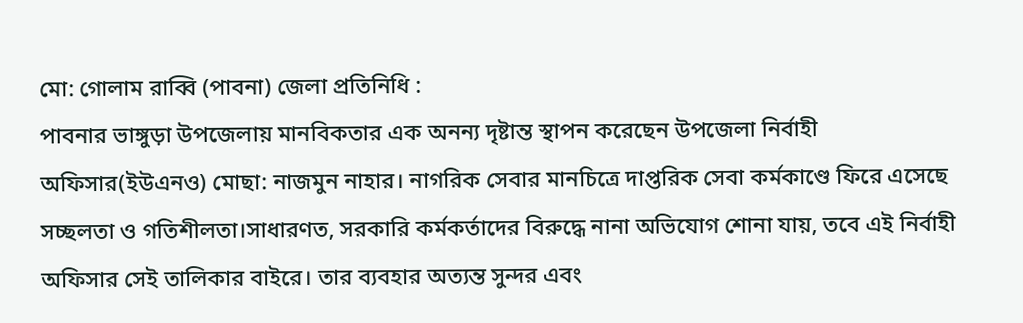মো: গোলাম রাব্বি (পাবনা) জেলা প্রতিনিধি :
পাবনার ভাঙ্গুড়া উপজেলায় মানবিকতার এক অনন্য দৃষ্টান্ত স্থাপন করেছেন উপজেলা নির্বাহী অফিসার(ইউএনও) মোছা: নাজমুন নাহার। নাগরিক সেবার মানচিত্রে দাপ্তরিক সেবা কর্মকাণ্ডে ফিরে এসেছে সচ্ছলতা ও গতিশীলতা।সাধারণত, সরকারি কর্মকর্তাদের বিরুদ্ধে নানা অভিযোগ শোনা যায়, তবে এই নির্বাহী অফিসার সেই তালিকার বাইরে। তার ব্যবহার অত্যন্ত সুন্দর এবং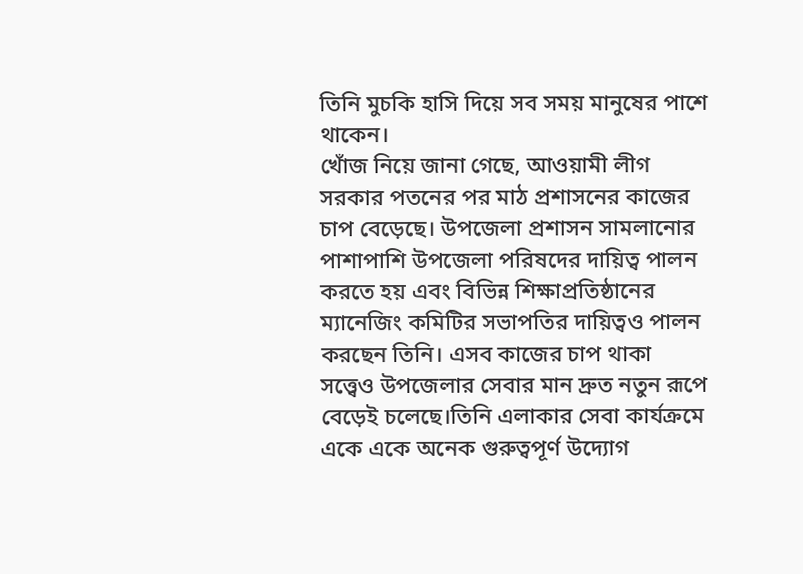তিনি মুচকি হাসি দিয়ে সব সময় মানুষের পাশে থাকেন।
খোঁজ নিয়ে জানা গেছে, আওয়ামী লীগ সরকার পতনের পর মাঠ প্রশাসনের কাজের চাপ বেড়েছে। উপজেলা প্রশাসন সামলানোর পাশাপাশি উপজেলা পরিষদের দায়িত্ব পালন করতে হয় এবং বিভিন্ন শিক্ষাপ্রতিষ্ঠানের ম্যানেজিং কমিটির সভাপতির দায়িত্বও পালন করছেন তিনি। এসব কাজের চাপ থাকা সত্ত্বেও উপজেলার সেবার মান দ্রুত নতুন রূপে বেড়েই চলেছে।তিনি এলাকার সেবা কার্যক্রমে একে একে অনেক গুরুত্বপূর্ণ উদ্যোগ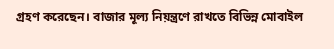গ্রহণ করেছেন। বাজার মূল্য নিয়ন্ত্রণে রাখতে বিভিন্ন মোবাইল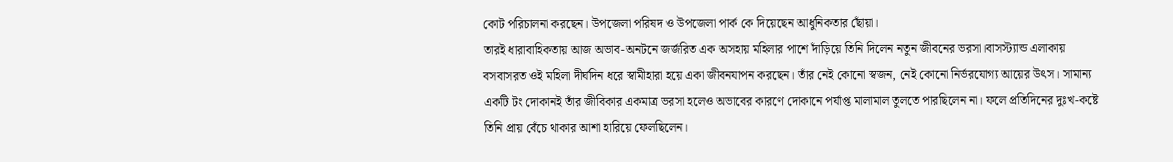কোট পরিচালনা করছেন। উপজেলা পরিষদ ও উপজেলা পার্ক কে দিয়েছেন আধুনিকতার ছোঁয়া।
তারই ধারাবাহিকতায় আজ অভাব-অনটনে জর্জরিত এক অসহায় মহিলার পাশে দাঁড়িয়ে তিনি দিলেন নতুন জীবনের ভরসা।বাসস্ট্যান্ড এলাকায় বসবাসরত ওই মহিলা দীর্ঘদিন ধরে স্বামীহারা হয়ে একা জীবনযাপন করছেন। তাঁর নেই কোনো স্বজন, নেই কোনো নির্ভরযোগ্য আয়ের উৎস। সামান্য একটি টং দোকানই তাঁর জীবিকার একমাত্র ভরসা হলেও অভাবের কারণে দোকানে পর্যাপ্ত মালামাল তুলতে পারছিলেন না। ফলে প্রতিদিনের দুঃখ-কষ্টে তিনি প্রায় বেঁচে থাকার আশা হারিয়ে ফেলছিলেন।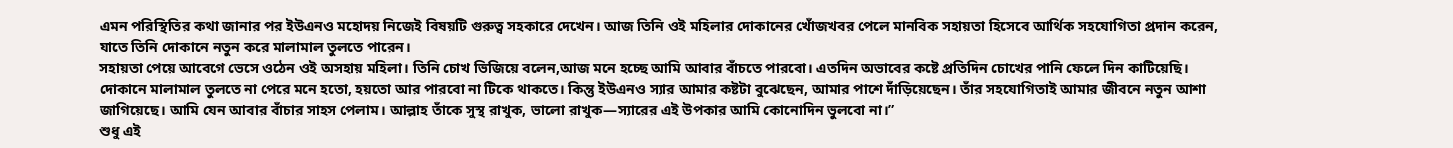এমন পরিস্থিতির কথা জানার পর ইউএনও মহোদয় নিজেই বিষয়টি গুরুত্ব সহকারে দেখেন। আজ তিনি ওই মহিলার দোকানের খোঁজখবর পেলে মানবিক সহায়তা হিসেবে আর্থিক সহযোগিতা প্রদান করেন, যাতে তিনি দোকানে নতুন করে মালামাল তুলতে পারেন।
সহায়তা পেয়ে আবেগে ভেসে ওঠেন ওই অসহায় মহিলা। তিনি চোখ ভিজিয়ে বলেন,আজ মনে হচ্ছে আমি আবার বাঁচতে পারবো। এতদিন অভাবের কষ্টে প্রতিদিন চোখের পানি ফেলে দিন কাটিয়েছি। দোকানে মালামাল তুলতে না পেরে মনে হতো, হয়তো আর পারবো না টিকে থাকতে। কিন্তু ইউএনও স্যার আমার কষ্টটা বুঝেছেন, আমার পাশে দাঁড়িয়েছেন। তাঁর সহযোগিতাই আমার জীবনে নতুন আশা জাগিয়েছে। আমি যেন আবার বাঁচার সাহস পেলাম। আল্লাহ তাঁকে সুস্থ রাখুক, ভালো রাখুক—স্যারের এই উপকার আমি কোনোদিন ভুলবো না।”
শুধু এই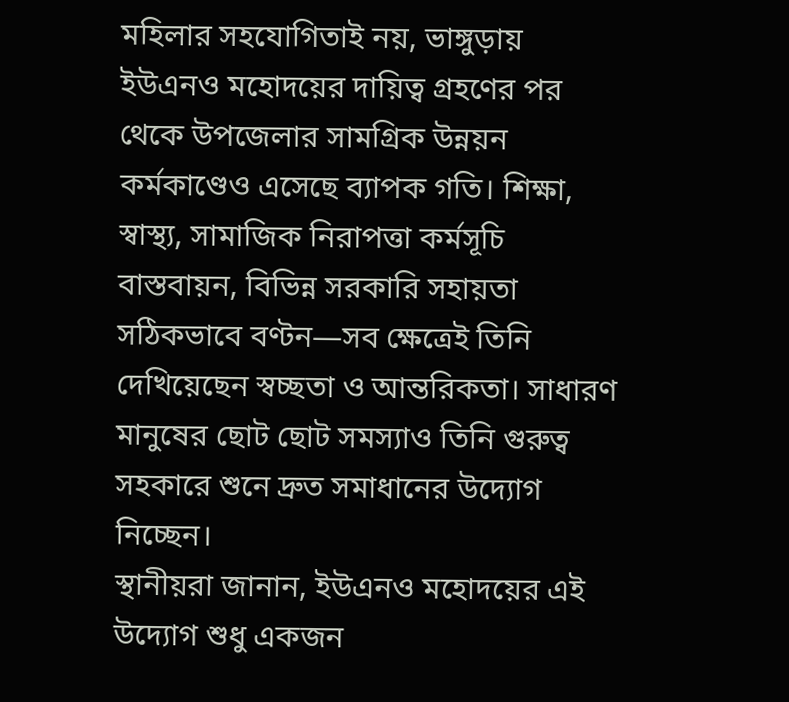মহিলার সহযোগিতাই নয়, ভাঙ্গুড়ায় ইউএনও মহোদয়ের দায়িত্ব গ্রহণের পর থেকে উপজেলার সামগ্রিক উন্নয়ন কর্মকাণ্ডেও এসেছে ব্যাপক গতি। শিক্ষা, স্বাস্থ্য, সামাজিক নিরাপত্তা কর্মসূচি বাস্তবায়ন, বিভিন্ন সরকারি সহায়তা সঠিকভাবে বণ্টন—সব ক্ষেত্রেই তিনি দেখিয়েছেন স্বচ্ছতা ও আন্তরিকতা। সাধারণ মানুষের ছোট ছোট সমস্যাও তিনি গুরুত্ব সহকারে শুনে দ্রুত সমাধানের উদ্যোগ নিচ্ছেন।
স্থানীয়রা জানান, ইউএনও মহোদয়ের এই উদ্যোগ শুধু একজন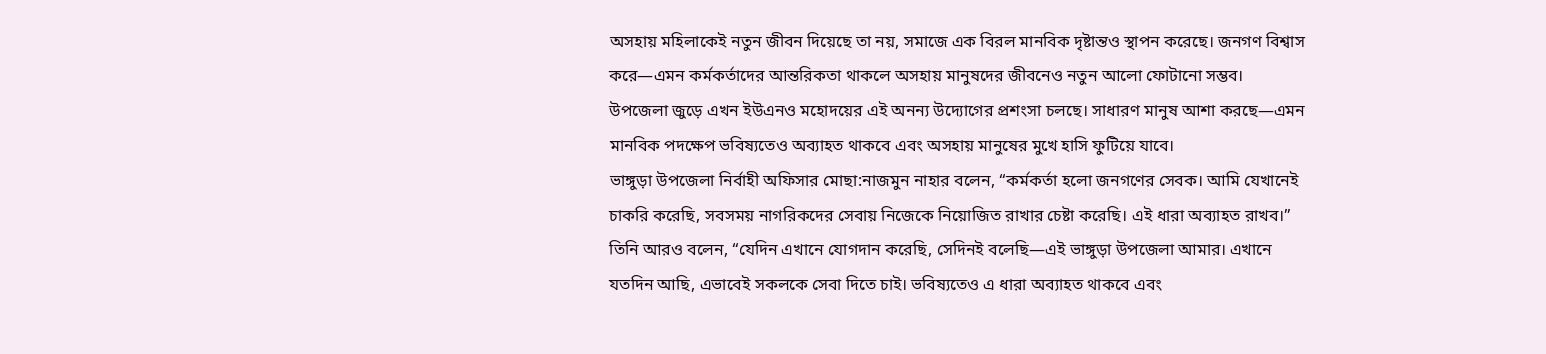অসহায় মহিলাকেই নতুন জীবন দিয়েছে তা নয়, সমাজে এক বিরল মানবিক দৃষ্টান্তও স্থাপন করেছে। জনগণ বিশ্বাস করে—এমন কর্মকর্তাদের আন্তরিকতা থাকলে অসহায় মানুষদের জীবনেও নতুন আলো ফোটানো সম্ভব।
উপজেলা জুড়ে এখন ইউএনও মহোদয়ের এই অনন্য উদ্যোগের প্রশংসা চলছে। সাধারণ মানুষ আশা করছে—এমন মানবিক পদক্ষেপ ভবিষ্যতেও অব্যাহত থাকবে এবং অসহায় মানুষের মুখে হাসি ফুটিয়ে যাবে।
ভাঙ্গুড়া উপজেলা নির্বাহী অফিসার মোছা:নাজমুন নাহার বলেন, “কর্মকর্তা হলো জনগণের সেবক। আমি যেখানেই চাকরি করেছি, সবসময় নাগরিকদের সেবায় নিজেকে নিয়োজিত রাখার চেষ্টা করেছি। এই ধারা অব্যাহত রাখব।” তিনি আরও বলেন, “যেদিন এখানে যোগদান করেছি, সেদিনই বলেছি—এই ভাঙ্গুড়া উপজেলা আমার। এখানে যতদিন আছি, এভাবেই সকলকে সেবা দিতে চাই। ভবিষ্যতেও এ ধারা অব্যাহত থাকবে এবং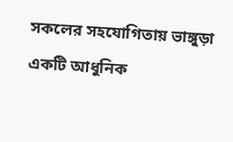সকলের সহযোগিতায় ভাঙ্গুড়া একটি আধুনিক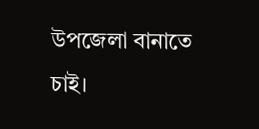উপজেলা বানাতে চাই।